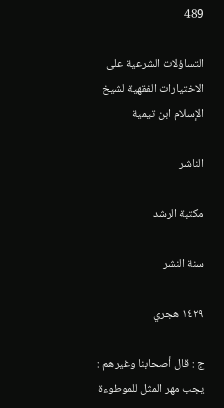489

التساؤلات الشرعية على الاختيارات الفقهية لشيخ الإسلام ابن تيمية

الناشر

مكتبة الرشد

سنة النشر

١٤٢٩ هجري

ج : قال أصحابنا وغيرهم : يجب مهر المثل للموطوءة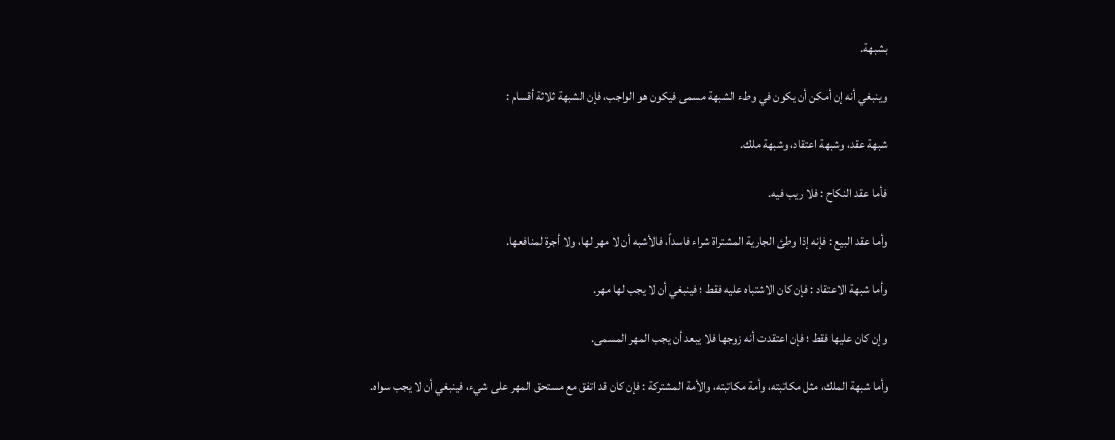بشبهة.

وينبغي أنه إن أمكن أن يكون في وطء الشبهة مسمى فيكون هو الواجب، فإن الشبهة ثلاثة أقسام :

شبهة عقد، وشبهة اعتقاد، وشبهة ملك.

فأما عقد النكاح : فلا ريب فيه.

وأما عقد البيع : فإنه إذا وطئ الجارية المشتراة شراء فاسداً، فالأشبه أن لا مهر لها، ولا أجرة لمنافعها.

وأما شبهة الاعتقاد : فإن كان الاشتباه عليه فقط ؛ فينبغي أن لا يجب لها مهر.

وإن كان عليها فقط ؛ فإن اعتقدت أنه زوجها فلا يبعد أن يجب المهر المسمى.

وأما شبهة الملك، مثل مكاتبته، وأمة مكاتبته، والأمة المشتركة : فإن كان قد اتفق مع مستحق المهر على شيء، فينبغي أن لا يجب سواه.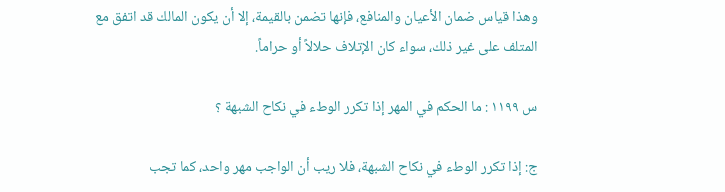وهذا قياس ضمان الأعيان والمنافع، فإنها تضمن بالقيمة، إلا أن يكون المالك قد اتفق مع المتلف على غير ذلك، سواء كان الإتلاف حلالاً أو حراماً.

س ١١٩٩ : ما الحكم في المهر إذا تكرر الوطء في نكاح الشبهة ؟

ج: إذا تكرر الوطء في نكاح الشبهة، فلا ريب أن الواجب مهر واحد، كما تجب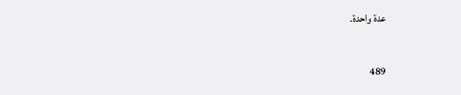عدة واحدة.

489